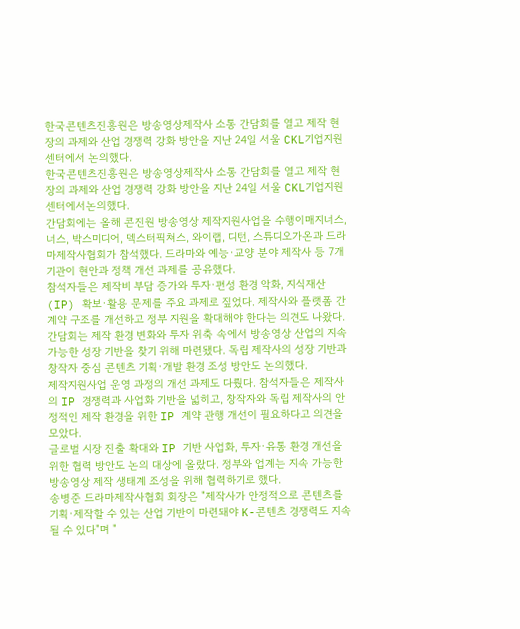한국콘텐츠진흥원은 방송영상제작사 소통 간담회를 열고 제작 현장의 과제와 산업 경쟁력 강화 방안을 지난 24일 서울 CKL기업지원센터에서 논의했다.
한국콘텐츠진흥원은 방송영상제작사 소통 간담회를 열고 제작 현장의 과제와 산업 경쟁력 강화 방안을 지난 24일 서울 CKL기업지원센터에서논의했다.
간담회에는 올해 콘진원 방송영상 제작지원사업을 수행이매지너스,너스, 박스미디어, 덱스터픽쳐스, 와이랩, 디턴, 스튜디오가온과 드라마제작사협회가 참석했다. 드라마와 예능·교양 분야 제작사 등 7개 기관이 현안과 정책 개선 과제를 공유했다.
참석자들은 제작비 부담 증가와 투자·편성 환경 악화, 지식재산(IP) 확보·활용 문제를 주요 과제로 짚었다. 제작사와 플랫폼 간 계약 구조를 개선하고 정부 지원을 확대해야 한다는 의견도 나왔다.
간담회는 제작 환경 변화와 투자 위축 속에서 방송영상 산업의 지속 가능한 성장 기반을 찾기 위해 마련됐다. 독립 제작사의 성장 기반과 창작자 중심 콘텐츠 기획·개발 환경 조성 방안도 논의했다.
제작지원사업 운영 과정의 개선 과제도 다뤘다. 참석자들은 제작사의 IP 경쟁력과 사업화 기반을 넓히고, 창작자와 독립 제작사의 안정적인 제작 환경을 위한 IP 계약 관행 개선이 필요하다고 의견을 모았다.
글로벌 시장 진출 확대와 IP 기반 사업화, 투자·유통 환경 개선을 위한 협력 방안도 논의 대상에 올랐다. 정부와 업계는 지속 가능한 방송영상 제작 생태계 조성을 위해 협력하기로 했다.
송병준 드라마제작사협회 회장은 "제작사가 안정적으로 콘텐츠를 기획·제작할 수 있는 산업 기반이 마련돼야 K-콘텐츠 경쟁력도 지속될 수 있다"며 "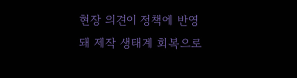현장 의견이 정책에 반영돼 제작 생태계 회복으로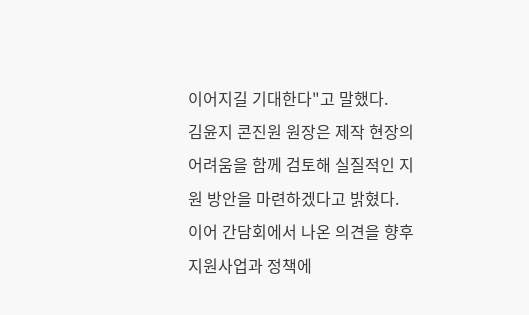이어지길 기대한다"고 말했다.
김윤지 콘진원 원장은 제작 현장의 어려움을 함께 검토해 실질적인 지원 방안을 마련하겠다고 밝혔다. 이어 간담회에서 나온 의견을 향후 지원사업과 정책에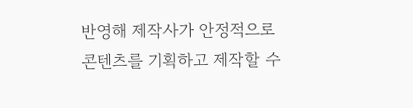반영해 제작사가 안정적으로 콘텐츠를 기획하고 제작할 수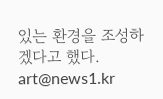있는 환경을 조성하겠다고 했다.
art@news1.kr